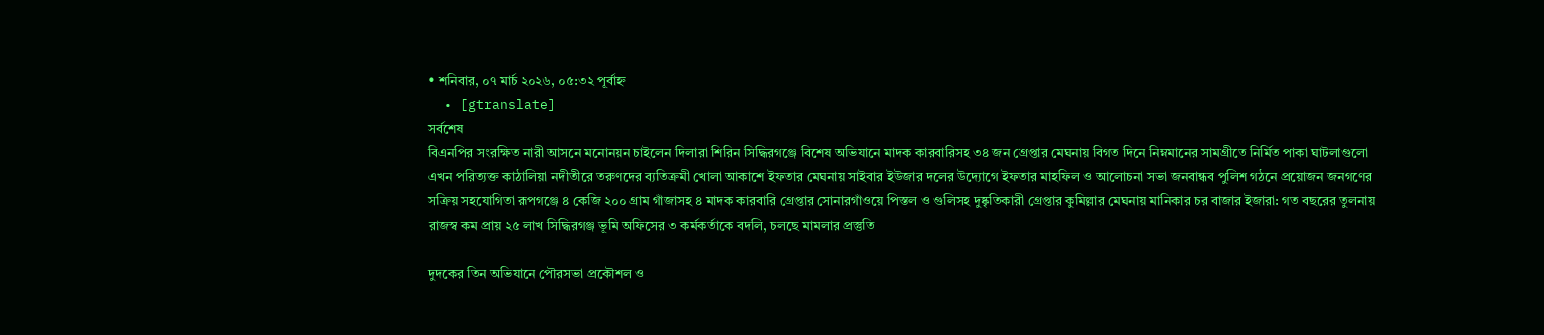• শনিবার, ০৭ মার্চ ২০২৬, ০৫:৩২ পূর্বাহ্ন
  • [gtranslate]
সর্বশেষ
বিএনপির সংরক্ষিত নারী আসনে মনোনয়ন চাইলেন দিলারা শিরিন সিদ্ধিরগঞ্জে বিশেষ অভিযানে মাদক কারবারিসহ ৩৪ জন গ্রেপ্তার মেঘনায় বিগত দিনে নিম্নমানের সামগ্রীতে নির্মিত পাকা ঘাটলাগুলো এখন পরিত্যক্ত কাঠালিয়া নদীতীরে তরুণদের ব্যতিক্রমী খোলা আকাশে ইফতার মেঘনায় সাইবার ইউজার দলের উদ্যোগে ইফতার মাহফিল ও আলোচনা সভা জনবান্ধব পুলিশ গঠনে প্রয়োজন জনগণের সক্রিয় সহযোগিতা রূপগঞ্জে ৪ কেজি ২০০ গ্রাম গাঁজাসহ ৪ মাদক কারবারি গ্রেপ্তার সোনারগাঁওয়ে পিস্তল ও গুলিসহ দুষ্কৃতিকারী গ্রেপ্তার কুমিল্লার মেঘনায় মানিকার চর বাজার ইজারা: গত বছরের তুলনায় রাজস্ব কম প্রায় ২৫ লাখ সিদ্ধিরগঞ্জ ভূমি অফিসের ৩ কর্মকর্তাকে বদলি, চলছে মামলার প্রস্তুতি

দুদকের তিন অভিযানে পৌরসভা প্রকৌশল ও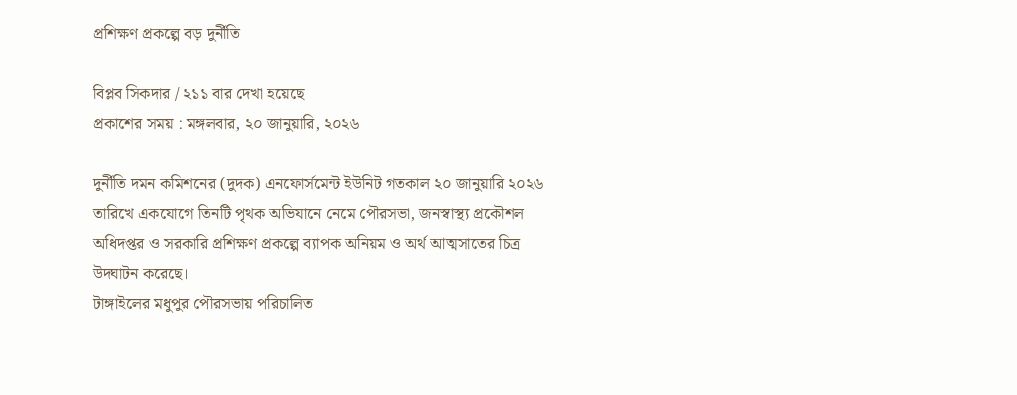প্রশিক্ষণ প্রকল্পে বড় দুর্নীতি

বিপ্লব সিকদার / ২১১ বার দেখা হয়েছে
প্রকাশের সময় : মঙ্গলবার, ২০ জানুয়ারি, ২০২৬

দুর্নীতি দমন কমিশনের (দুদক) এনফোর্সমেন্ট ইউনিট গতকাল ২০ জানুয়ারি ২০২৬ তারিখে একযোগে তিনটি পৃথক অভিযানে নেমে পৌরসভা, জনস্বাস্থ্য প্রকৌশল অধিদপ্তর ও সরকারি প্রশিক্ষণ প্রকল্পে ব্যাপক অনিয়ম ও অর্থ আত্মসাতের চিত্র উদ্ঘাটন করেছে।
টাঙ্গাইলের মধুপুর পৌরসভায় পরিচালিত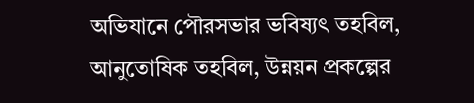অভিযানে পৌরসভার ভবিষ্যৎ তহবিল, আনুতোষিক তহবিল, উন্নয়ন প্রকল্পের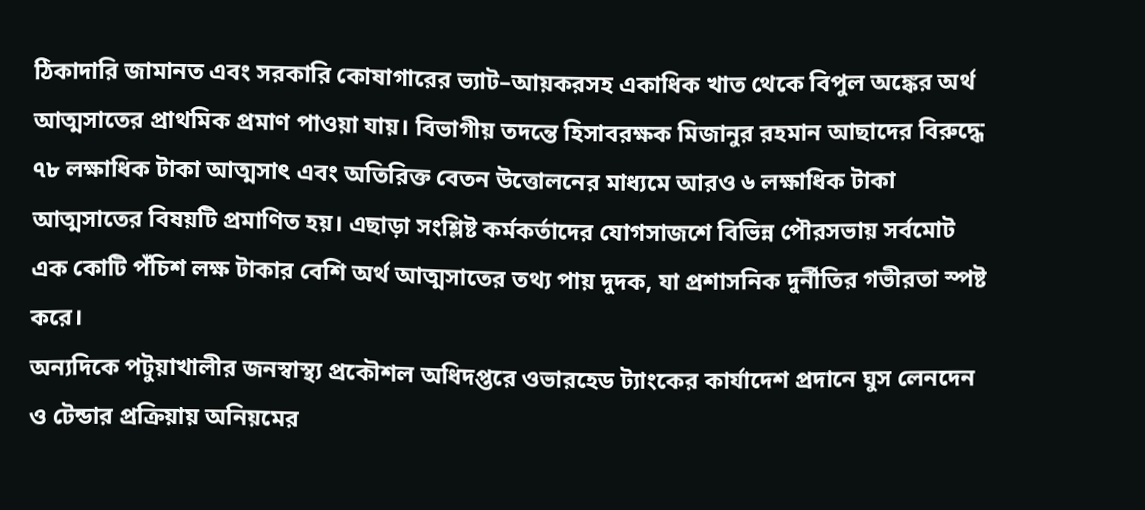ঠিকাদারি জামানত এবং সরকারি কোষাগারের ভ্যাট–আয়করসহ একাধিক খাত থেকে বিপুল অঙ্কের অর্থ আত্মসাতের প্রাথমিক প্রমাণ পাওয়া যায়। বিভাগীয় তদন্তে হিসাবরক্ষক মিজানুর রহমান আছাদের বিরুদ্ধে ৭৮ লক্ষাধিক টাকা আত্মসাৎ এবং অতিরিক্ত বেতন উত্তোলনের মাধ্যমে আরও ৬ লক্ষাধিক টাকা আত্মসাতের বিষয়টি প্রমাণিত হয়। এছাড়া সংশ্লিষ্ট কর্মকর্তাদের যোগসাজশে বিভিন্ন পৌরসভায় সর্বমোট এক কোটি পঁচিশ লক্ষ টাকার বেশি অর্থ আত্মসাতের তথ্য পায় দুদক, যা প্রশাসনিক দুর্নীতির গভীরতা স্পষ্ট করে।
অন্যদিকে পটুয়াখালীর জনস্বাস্থ্য প্রকৌশল অধিদপ্তরে ওভারহেড ট্যাংকের কার্যাদেশ প্রদানে ঘুস লেনদেন ও টেন্ডার প্রক্রিয়ায় অনিয়মের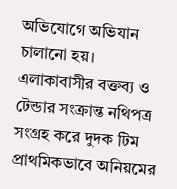অভিযোগে অভিযান চালানো হয়। এলাকাবাসীর বক্তব্য ও টেন্ডার সংক্রান্ত নথিপত্র সংগ্রহ করে দুদক টিম প্রাথমিকভাবে অনিয়মের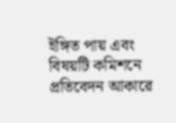ইঙ্গিত পায় এবং বিষয়টি কমিশনে প্রতিবেদন আকারে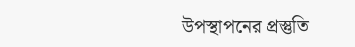উপস্থাপনের প্রস্তুতি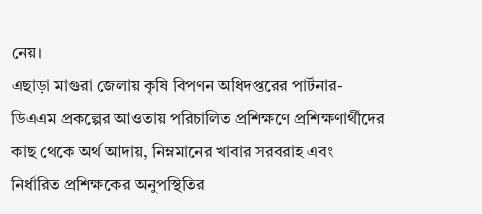নেয়।
এছাড়া মাগুরা জেলায় কৃষি বিপণন অধিদপ্তরের পার্টনার-ডিএএম প্রকল্পের আওতায় পরিচালিত প্রশিক্ষণে প্রশিক্ষণার্থীদের কাছ থেকে অর্থ আদায়, নিম্নমানের খাবার সরবরাহ এবং নির্ধারিত প্রশিক্ষকের অনুপস্থিতির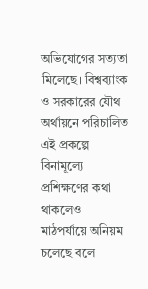অভিযোগের সত্যতা মিলেছে। বিশ্বব্যাংক ও সরকারের যৌথ অর্থায়নে পরিচালিত এই প্রকল্পে বিনামূল্যে প্রশিক্ষণের কথা থাকলেও মাঠপর্যায়ে অনিয়ম চলেছে বলে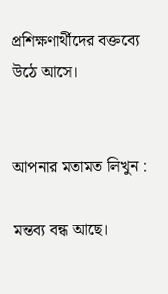প্রশিক্ষণার্থীদের বক্তব্যে উঠে আসে।


আপনার মতামত লিখুন :

মন্তব্য বন্ধ আছে।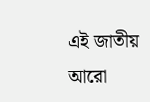এই জাতীয় আরো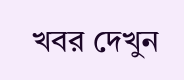খবর দেখুন